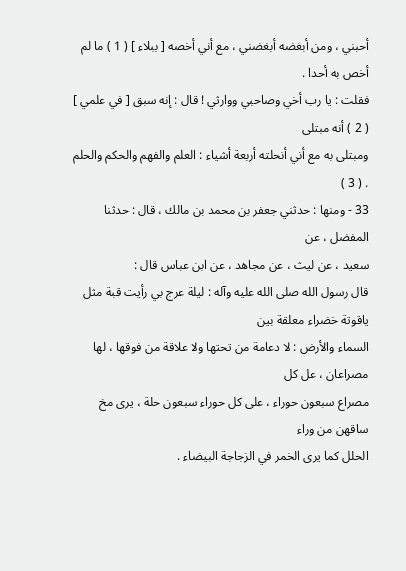أحبني ، ومن أبغضه أبغضني ، مع أني أخصه [ ببلاء ] ( 1 ) ما لم أخص به أحدا .
فقلت : يا رب أخي وصاحبي ووارثي ! قال : إنه سبق [ في علمي ] ( 2 ) أنه مبتلى
ومبتلى به مع أني أنحلته أربعة أشياء : العلم والفهم والحكم والحلم . ( 3 )
33 - ومنها : حدثني جعفر بن محمد بن مالك ، قال : حدثنا المفضل ، عن
سعيد ، عن ليث ، عن مجاهد ، عن ابن عباس قال :
قال رسول الله صلى الله عليه وآله : ليلة عرج بي رأيت قبة مثل ياقوتة خضراء معلقة بين
السماء والأرض : لا دعامة من تحتها ولا علاقة من فوقها ، لها مصراعان ، عل كل
مصراع سبعون حوراء ، على كل حوراء سبعون حلة ، يرى مخ ساقهن من وراء
الحلل كما يرى الخمر في الزجاجة البيضاء .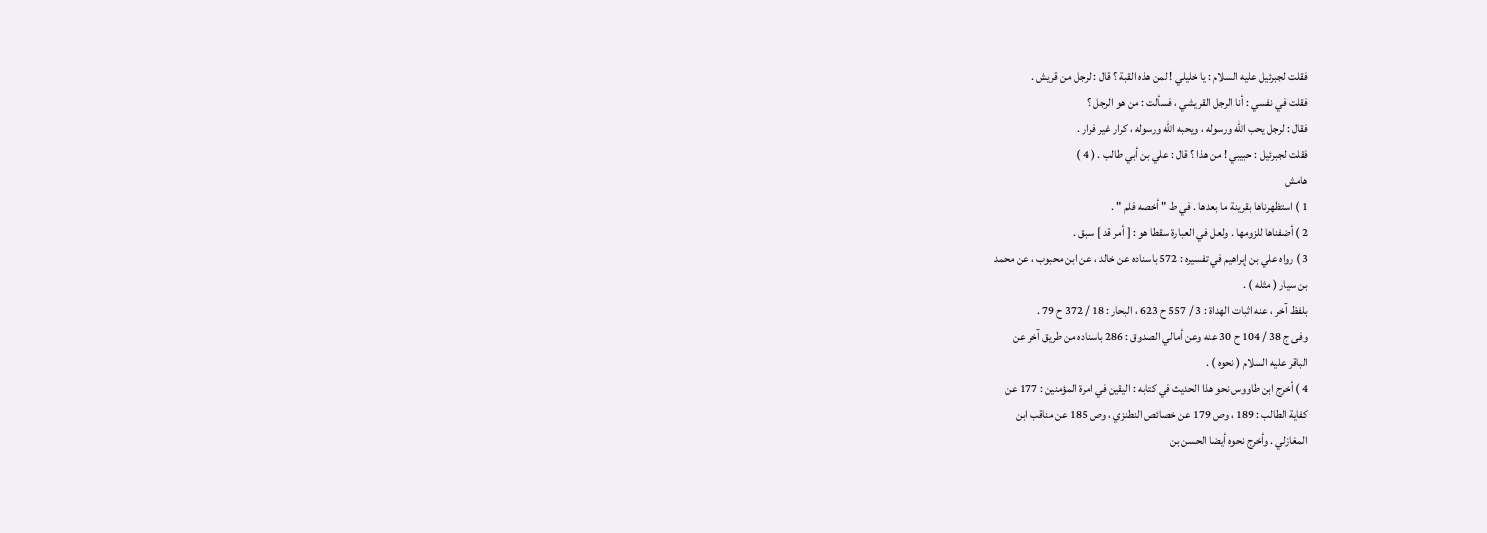فقلت لجبرئيل عليه السلام : يا خليلي ! لمن هذه القبة ؟ قال : لرجل من قريش .
فقلت في نفسي : أنا الرجل القريشي ، فسألت : من هو الرجل ؟
فقال : لرجل يحب الله ورسوله ، ويحبه الله ورسوله ، كرار غير فرار .
فقلت لجبرئيل : حبيبي ! من هذا ؟ قال : علي بن أبي طالب . ( 4 )
هامش
1 ) استظهرناها بقرينة ما بعدها . في ط " أخصه فلم " .
2 ) أضفناها للزومها . ولعل في العبارة سقطا هو : [ أمر قد ] سبق .
3 ) رواه علي بن إبراهيم في تفسيره : 572 باسناده عن خالد ، عن ابن محبوب ، عن محمد
بن سيار ( مثله ) .
بلفظ آخر ، عنه اثبات الهداة : 3 / 557 ح 623 ، البحار : 18 / 372 ح 79 .
وفى ج 38 / 104 ح 30 عنه وعن أمالي الصدوق : 286 باسناده من طريق آخر عن
الباقر عليه السلام ( نحوه ) .
4 ) أخرج ابن طاووس نحو هذا الحديث في كتابه : اليقين في امرة المؤمنين : 177 عن
كفاية الطالب : 189 ، وص 179 عن خصائص النطنزي ، وص 185 عن مناقب ابن
المغازلي . وأخرج نحوه أيضا الحسن بن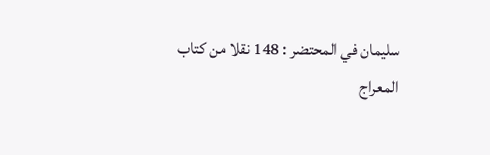سليمان في المحتضر : 148 نقلا من كتاب
المعراج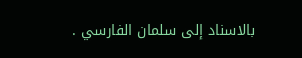بالاسناد إلى سلمان الفارسي .